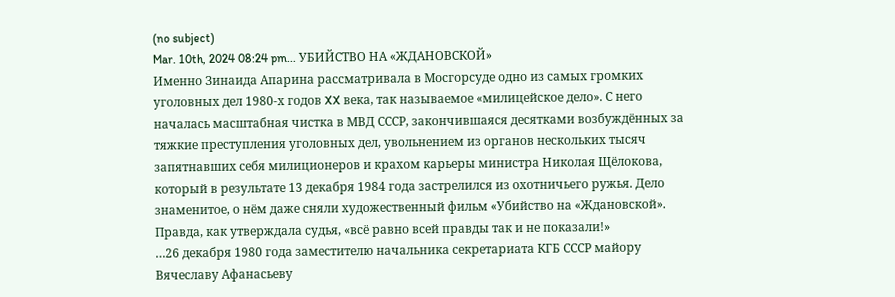(no subject)
Mar. 10th, 2024 08:24 pm... УБИЙСТВО НА «ЖДАНОВСКОЙ»
Именно Зинаида Апарина рассматривала в Мосгорсуде одно из самых громких уголовных дел 1980-х годов XX века, так называемое «милицейское дело». С него началась масштабная чистка в МВД СССР, закончившаяся десятками возбуждённых за тяжкие преступления уголовных дел, увольнением из органов нескольких тысяч запятнавших себя милиционеров и крахом карьеры министра Николая Щёлокова, который в результате 13 декабря 1984 года застрелился из охотничьего ружья. Дело знаменитое, о нём даже сняли художественный фильм «Убийство на «Ждановской». Правда, как утверждала судья, «всё равно всей правды так и не показали!»
…26 декабря 1980 года заместителю начальника секретариата КГБ СССР майору Вячеславу Афанасьеву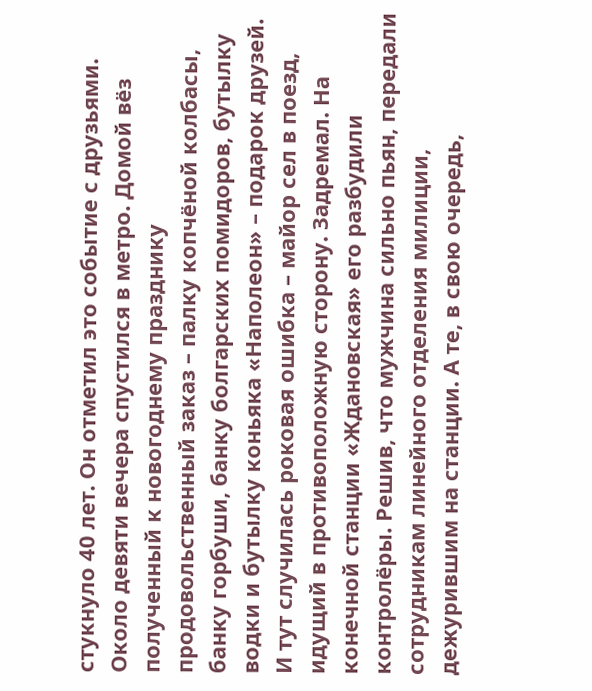стукнуло 40 лет. Он отметил это событие с друзьями. Около девяти вечера спустился в метро. Домой вёз полученный к новогоднему празднику продовольственный заказ – палку копчёной колбасы, банку горбуши, банку болгарских помидоров, бутылку водки и бутылку коньяка «Наполеон» – подарок друзей. И тут случилась роковая ошибка – майор сел в поезд, идущий в противоположную сторону. Задремал. На конечной станции «Ждановская» его разбудили контролёры. Решив, что мужчина сильно пьян, передали сотрудникам линейного отделения милиции, дежурившим на станции. А те, в свою очередь,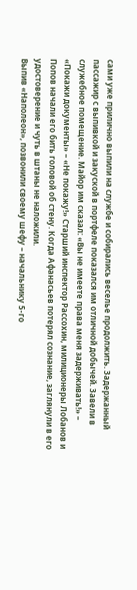сами уже прилично выпили на службе и собирались веселье продолжить. Задержанный пассажир с выпивкой и закуской в портфеле показался им отличной добычей. Завели в служебное помещение. Майор им сказал: «Вы не имеете права меня задерживать!» – «Покажи документы» – «Не покажу!» Старший инспектор Рассохин, милиционеры Лобанов и Попов начали его бить головой об стену. Когда Афанасьев потерял сознание, заглянули в его удостоверение и чуть в штаны не наложили.
Выпив «Наполеон», позвонили своему шефу – начальнику 5-го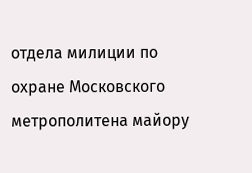отдела милиции по охране Московского метрополитена майору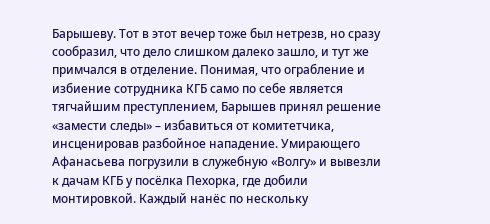Барышеву. Тот в этот вечер тоже был нетрезв, но сразу сообразил, что дело слишком далеко зашло, и тут же примчался в отделение. Понимая, что ограбление и избиение сотрудника КГБ само по себе является тягчайшим преступлением, Барышев принял решение «замести следы» – избавиться от комитетчика, инсценировав разбойное нападение. Умирающего Афанасьева погрузили в служебную «Волгу» и вывезли к дачам КГБ у посёлка Пехорка, где добили монтировкой. Каждый нанёс по нескольку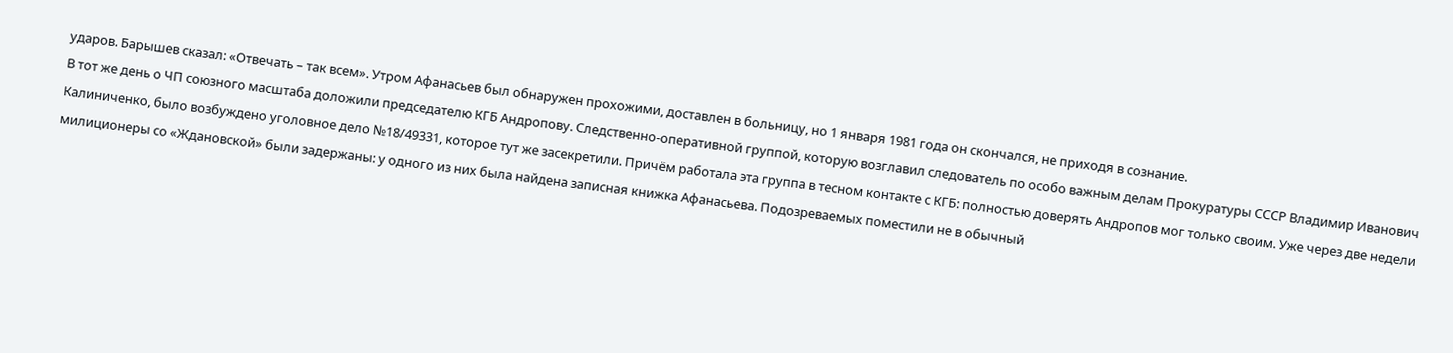ударов. Барышев сказал: «Отвечать – так всем». Утром Афанасьев был обнаружен прохожими, доставлен в больницу, но 1 января 1981 года он скончался, не приходя в сознание.
В тот же день о ЧП союзного масштаба доложили председателю КГБ Андропову. Следственно-оперативной группой, которую возглавил следователь по особо важным делам Прокуратуры СССР Владимир Иванович Калиниченко, было возбуждено уголовное дело №18/49331, которое тут же засекретили. Причём работала эта группа в тесном контакте с КГБ: полностью доверять Андропов мог только своим. Уже через две недели милиционеры со «Ждановской» были задержаны: у одного из них была найдена записная книжка Афанасьева. Подозреваемых поместили не в обычный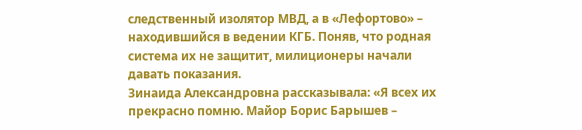следственный изолятор МВД, а в «Лефортово» – находившийся в ведении КГБ. Поняв, что родная система их не защитит, милиционеры начали давать показания.
Зинаида Александровна рассказывала: «Я всех их прекрасно помню. Майор Борис Барышев –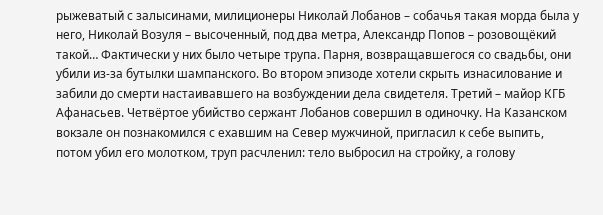рыжеватый с залысинами, милиционеры Николай Лобанов – собачья такая морда была у него, Николай Возуля – высоченный, под два метра, Александр Попов – розовощёкий такой… Фактически у них было четыре трупа. Парня, возвращавшегося со свадьбы, они убили из-за бутылки шампанского. Во втором эпизоде хотели скрыть изнасилование и забили до смерти настаивавшего на возбуждении дела свидетеля. Третий – майор КГБ Афанасьев. Четвёртое убийство сержант Лобанов совершил в одиночку. На Казанском вокзале он познакомился с ехавшим на Север мужчиной, пригласил к себе выпить, потом убил его молотком, труп расчленил: тело выбросил на стройку, а голову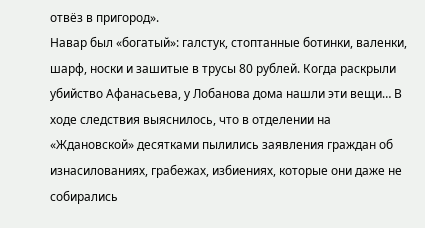отвёз в пригород».
Навар был «богатый»: галстук, стоптанные ботинки, валенки, шарф, носки и зашитые в трусы 80 рублей. Когда раскрыли убийство Афанасьева, у Лобанова дома нашли эти вещи… В ходе следствия выяснилось, что в отделении на «Ждановской» десятками пылились заявления граждан об изнасилованиях, грабежах, избиениях, которые они даже не собирались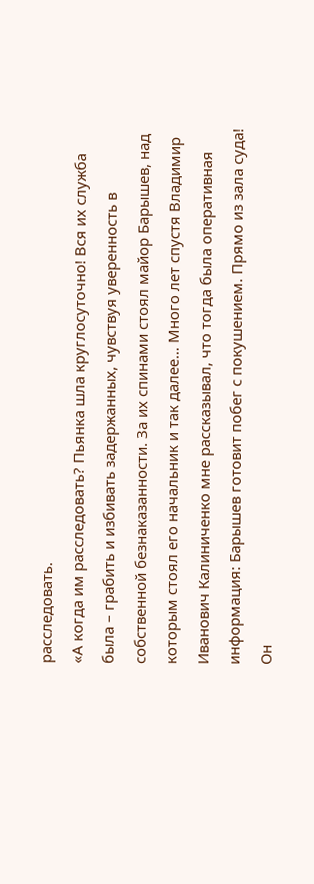расследовать.
«А когда им расследовать? Пьянка шла круглосуточно! Вся их служба была – грабить и избивать задержанных, чувствуя уверенность в собственной безнаказанности. За их спинами стоял майор Барышев, над которым стоял его начальник и так далее… Много лет спустя Владимир Иванович Калиниченко мне рассказывал, что тогда была оперативная информация: Барышев готовит побег с покушением. Прямо из зала суда!
Он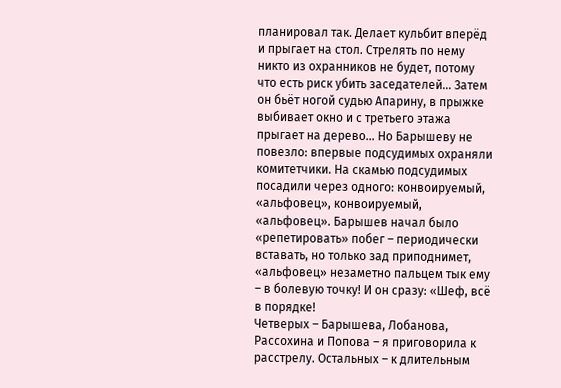планировал так. Делает кульбит вперёд и прыгает на стол. Стрелять по нему никто из охранников не будет, потому что есть риск убить заседателей… Затем он бьёт ногой судью Апарину, в прыжке выбивает окно и с третьего этажа прыгает на дерево… Но Барышеву не повезло: впервые подсудимых охраняли комитетчики. На скамью подсудимых посадили через одного: конвоируемый, «альфовец», конвоируемый, «альфовец». Барышев начал было «репетировать» побег – периодически вставать, но только зад приподнимет, «альфовец» незаметно пальцем тык ему – в болевую точку! И он сразу: «Шеф, всё в порядке!
Четверых – Барышева, Лобанова, Рассохина и Попова – я приговорила к расстрелу. Остальных – к длительным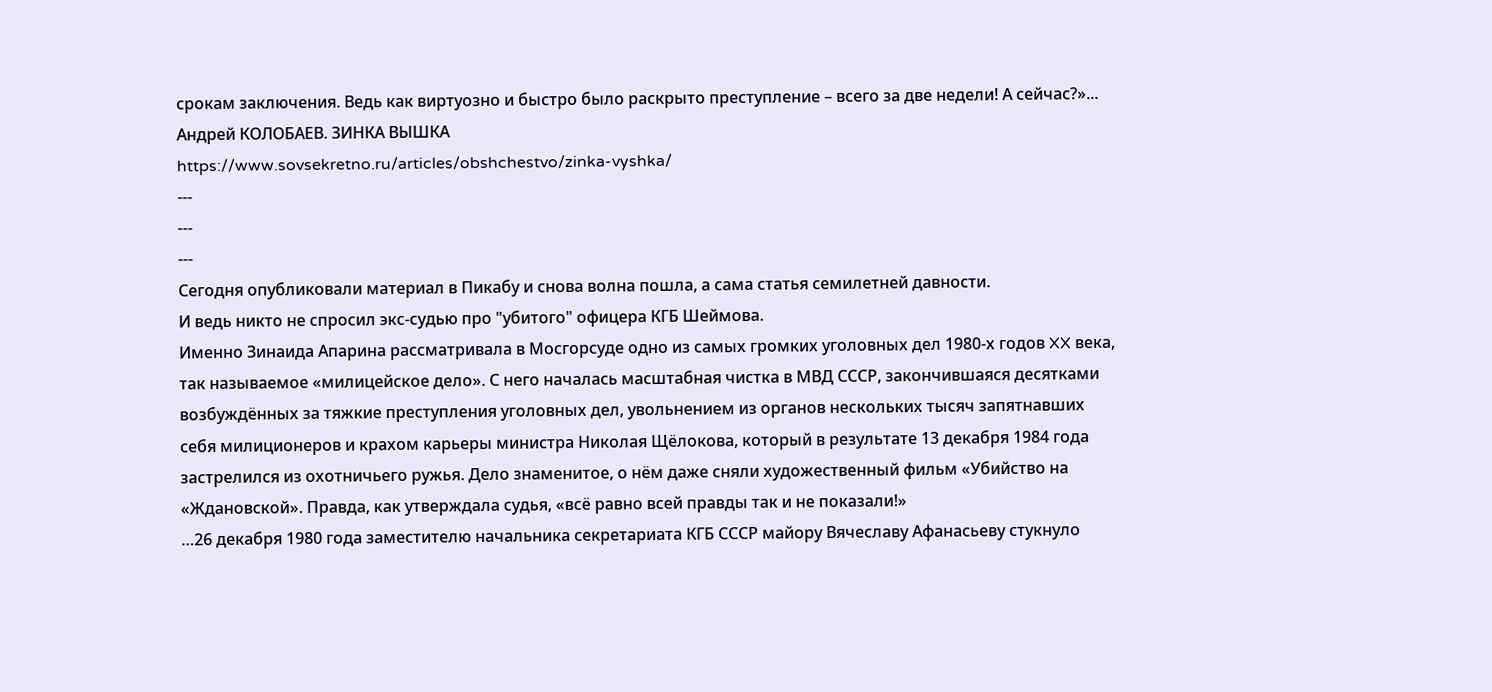срокам заключения. Ведь как виртуозно и быстро было раскрыто преступление – всего за две недели! А сейчас?»...
Андрей КОЛОБАЕВ. ЗИНКА ВЫШКА
https://www.sovsekretno.ru/articles/obshchestvo/zinka-vyshka/
---
---
---
Сегодня опубликовали материал в Пикабу и снова волна пошла, а сама статья семилетней давности.
И ведь никто не спросил экс-судью про "убитого" офицера КГБ Шеймова.
Именно Зинаида Апарина рассматривала в Мосгорсуде одно из самых громких уголовных дел 1980-х годов XX века, так называемое «милицейское дело». С него началась масштабная чистка в МВД СССР, закончившаяся десятками возбуждённых за тяжкие преступления уголовных дел, увольнением из органов нескольких тысяч запятнавших себя милиционеров и крахом карьеры министра Николая Щёлокова, который в результате 13 декабря 1984 года застрелился из охотничьего ружья. Дело знаменитое, о нём даже сняли художественный фильм «Убийство на «Ждановской». Правда, как утверждала судья, «всё равно всей правды так и не показали!»
…26 декабря 1980 года заместителю начальника секретариата КГБ СССР майору Вячеславу Афанасьеву стукнуло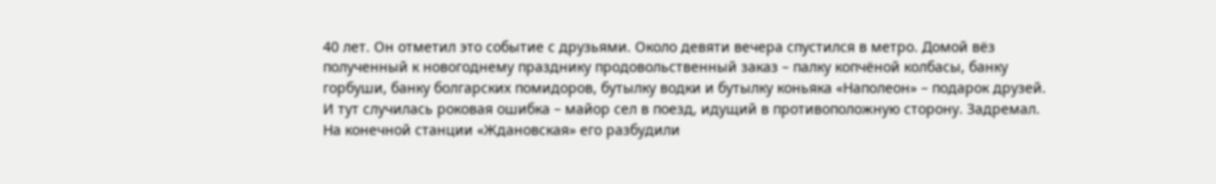40 лет. Он отметил это событие с друзьями. Около девяти вечера спустился в метро. Домой вёз полученный к новогоднему празднику продовольственный заказ – палку копчёной колбасы, банку горбуши, банку болгарских помидоров, бутылку водки и бутылку коньяка «Наполеон» – подарок друзей. И тут случилась роковая ошибка – майор сел в поезд, идущий в противоположную сторону. Задремал. На конечной станции «Ждановская» его разбудили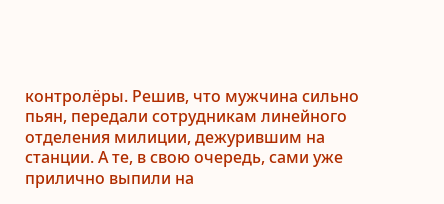контролёры. Решив, что мужчина сильно пьян, передали сотрудникам линейного отделения милиции, дежурившим на станции. А те, в свою очередь, сами уже прилично выпили на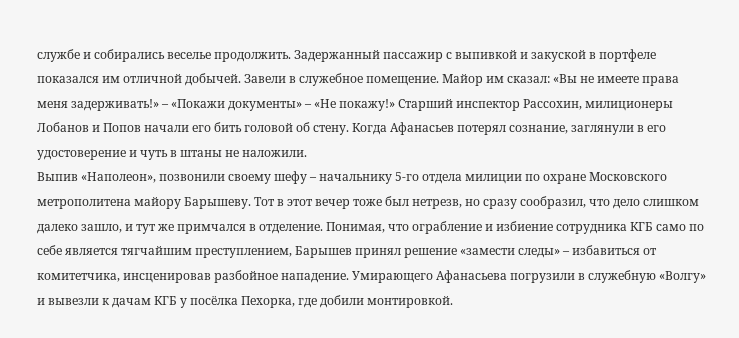службе и собирались веселье продолжить. Задержанный пассажир с выпивкой и закуской в портфеле показался им отличной добычей. Завели в служебное помещение. Майор им сказал: «Вы не имеете права меня задерживать!» – «Покажи документы» – «Не покажу!» Старший инспектор Рассохин, милиционеры Лобанов и Попов начали его бить головой об стену. Когда Афанасьев потерял сознание, заглянули в его удостоверение и чуть в штаны не наложили.
Выпив «Наполеон», позвонили своему шефу – начальнику 5-го отдела милиции по охране Московского метрополитена майору Барышеву. Тот в этот вечер тоже был нетрезв, но сразу сообразил, что дело слишком далеко зашло, и тут же примчался в отделение. Понимая, что ограбление и избиение сотрудника КГБ само по себе является тягчайшим преступлением, Барышев принял решение «замести следы» – избавиться от комитетчика, инсценировав разбойное нападение. Умирающего Афанасьева погрузили в служебную «Волгу» и вывезли к дачам КГБ у посёлка Пехорка, где добили монтировкой.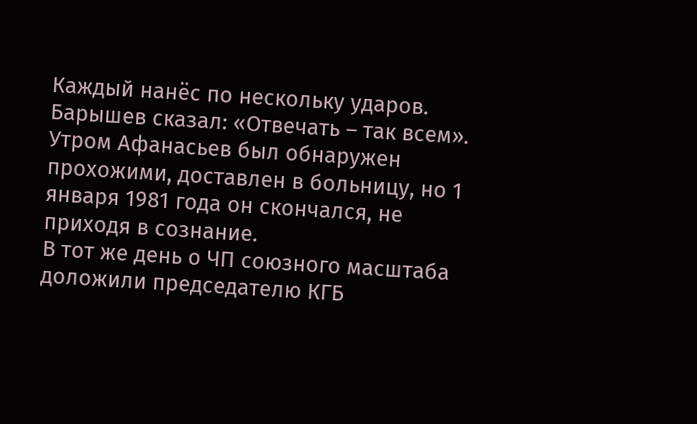Каждый нанёс по нескольку ударов. Барышев сказал: «Отвечать – так всем». Утром Афанасьев был обнаружен прохожими, доставлен в больницу, но 1 января 1981 года он скончался, не приходя в сознание.
В тот же день о ЧП союзного масштаба доложили председателю КГБ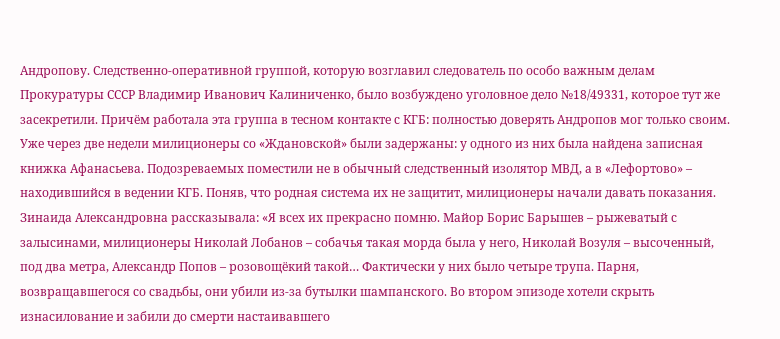Андропову. Следственно-оперативной группой, которую возглавил следователь по особо важным делам Прокуратуры СССР Владимир Иванович Калиниченко, было возбуждено уголовное дело №18/49331, которое тут же засекретили. Причём работала эта группа в тесном контакте с КГБ: полностью доверять Андропов мог только своим. Уже через две недели милиционеры со «Ждановской» были задержаны: у одного из них была найдена записная книжка Афанасьева. Подозреваемых поместили не в обычный следственный изолятор МВД, а в «Лефортово» – находившийся в ведении КГБ. Поняв, что родная система их не защитит, милиционеры начали давать показания.
Зинаида Александровна рассказывала: «Я всех их прекрасно помню. Майор Борис Барышев – рыжеватый с залысинами, милиционеры Николай Лобанов – собачья такая морда была у него, Николай Возуля – высоченный, под два метра, Александр Попов – розовощёкий такой… Фактически у них было четыре трупа. Парня, возвращавшегося со свадьбы, они убили из-за бутылки шампанского. Во втором эпизоде хотели скрыть изнасилование и забили до смерти настаивавшего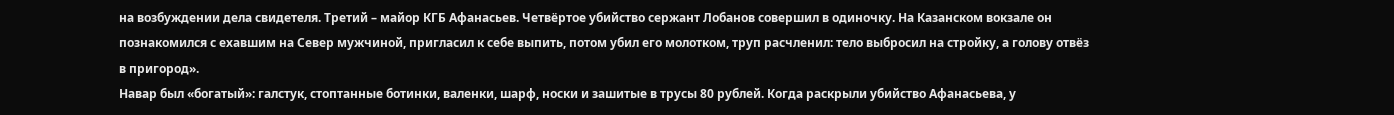на возбуждении дела свидетеля. Третий – майор КГБ Афанасьев. Четвёртое убийство сержант Лобанов совершил в одиночку. На Казанском вокзале он познакомился с ехавшим на Север мужчиной, пригласил к себе выпить, потом убил его молотком, труп расчленил: тело выбросил на стройку, а голову отвёз в пригород».
Навар был «богатый»: галстук, стоптанные ботинки, валенки, шарф, носки и зашитые в трусы 80 рублей. Когда раскрыли убийство Афанасьева, у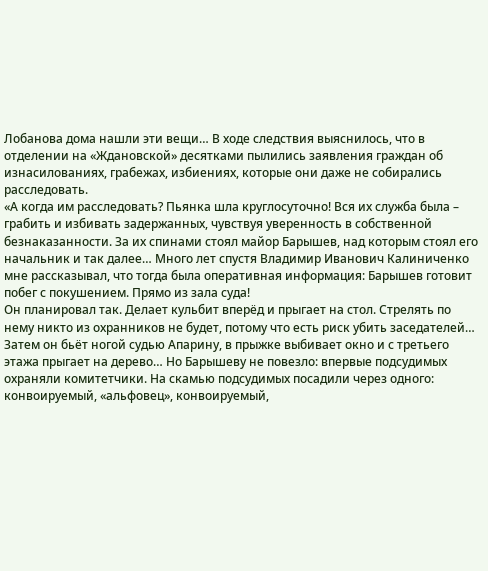Лобанова дома нашли эти вещи… В ходе следствия выяснилось, что в отделении на «Ждановской» десятками пылились заявления граждан об изнасилованиях, грабежах, избиениях, которые они даже не собирались расследовать.
«А когда им расследовать? Пьянка шла круглосуточно! Вся их служба была – грабить и избивать задержанных, чувствуя уверенность в собственной безнаказанности. За их спинами стоял майор Барышев, над которым стоял его начальник и так далее… Много лет спустя Владимир Иванович Калиниченко мне рассказывал, что тогда была оперативная информация: Барышев готовит побег с покушением. Прямо из зала суда!
Он планировал так. Делает кульбит вперёд и прыгает на стол. Стрелять по нему никто из охранников не будет, потому что есть риск убить заседателей… Затем он бьёт ногой судью Апарину, в прыжке выбивает окно и с третьего этажа прыгает на дерево… Но Барышеву не повезло: впервые подсудимых охраняли комитетчики. На скамью подсудимых посадили через одного: конвоируемый, «альфовец», конвоируемый,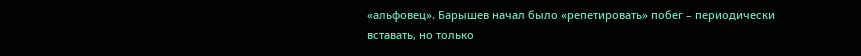«альфовец». Барышев начал было «репетировать» побег – периодически вставать, но только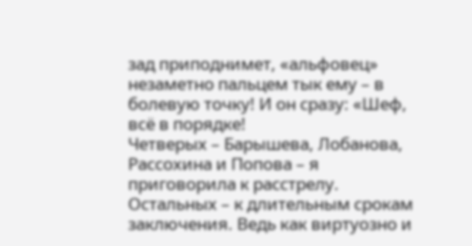зад приподнимет, «альфовец» незаметно пальцем тык ему – в болевую точку! И он сразу: «Шеф, всё в порядке!
Четверых – Барышева, Лобанова, Рассохина и Попова – я приговорила к расстрелу. Остальных – к длительным срокам заключения. Ведь как виртуозно и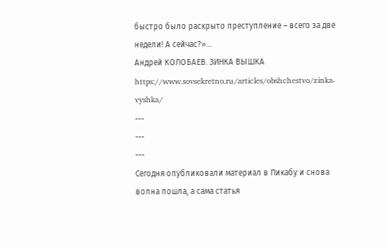быстро было раскрыто преступление – всего за две недели! А сейчас?»...
Андрей КОЛОБАЕВ. ЗИНКА ВЫШКА
https://www.sovsekretno.ru/articles/obshchestvo/zinka-vyshka/
---
---
---
Сегодня опубликовали материал в Пикабу и снова волна пошла, а сама статья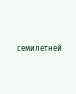семилетней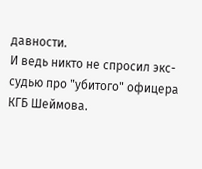давности.
И ведь никто не спросил экс-судью про "убитого" офицера КГБ Шеймова.